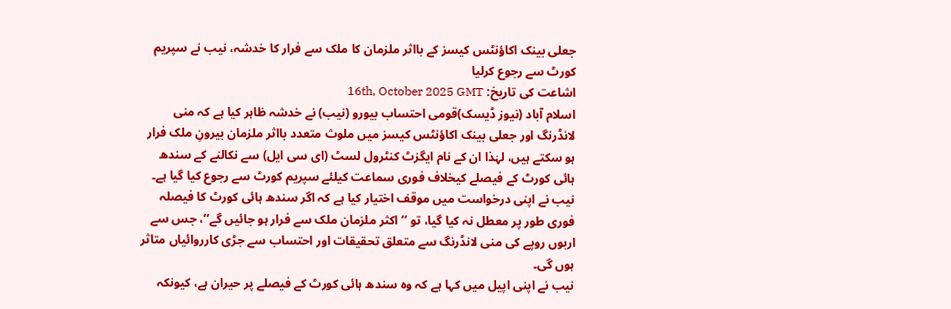جعلی بینک اکاؤنٹس کیسز کے بااثر ملزمان کا ملک سے فرار کا خدشہ، نیب نے سپریم کورٹ سے رجوع کرلیا
اشاعت کی تاریخ: 16th, October 2025 GMT
اسلام آباد (نیوز ڈیسک)قومی احتساب بیورو (نیب) نے خدشہ ظاہر کیا ہے کہ منی لانڈرنگ اور جعلی بینک اکاؤنٹس کیسز میں ملوث متعدد بااثر ملزمان بیرونِ ملک فرار ہو سکتے ہیں، لہٰذا ان کے نام ایگزٹ کنٹرول لسٹ (ای سی ایل) سے نکالنے کے سندھ ہائی کورٹ کے فیصلے کیخلاف فوری سماعت کیلئے سپریم کورٹ سے رجوع کیا گیا ہے۔
نیب نے اپنی درخواست میں موقف اختیار کیا ہے کہ اگر سندھ ہائی کورٹ کا فیصلہ فوری طور پر معطل نہ کیا گیا، تو ’’اکثر ملزمان ملک سے فرار ہو جائیں گے‘‘، جس سے اربوں روپے کی منی لانڈرنگ سے متعلق تحقیقات اور احتساب سے جڑی کارروائیاں متاثر ہوں گی۔
نیب نے اپنی اپیل میں کہا ہے کہ وہ سندھ ہائی کورٹ کے فیصلے پر حیران ہے، کیونکہ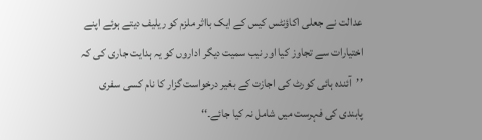عدالت نے جعلی اکاؤنٹس کیس کے ایک بااثر ملزم کو ریلیف دیتے ہوئے اپنے اختیارات سے تجاوز کیا اور نیب سمیت دیگر اداروں کو یہ ہدایت جاری کی کہ ’’آئندہ ہائی کورٹ کی اجازت کے بغیر درخواست گزار کا نام کسی سفری پابندی کی فہرست میں شامل نہ کیا جائے۔‘‘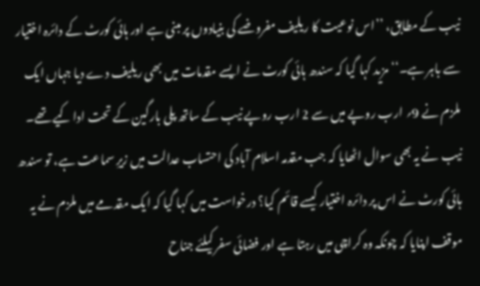نیب کے مطابق، ’’اس نوعیت کا ریلیف مفروضے کی بنیادوں پر مبنی ہے اور ہائی کورٹ کے دائرہ اختیار سے باہر ہے۔‘‘ مزید کہا گیا کہ سندھ ہائی کورٹ نے ایسے مقدمات میں بھی ریلیف دے دیا جہاں ایک ملزم نے 9؍ ارب روپے میں سے 2 ارب روپے نیب کے ساتھ پلی بارگین کے تحت ادا کیے تھے۔
نیب نے یہ بھی سوال اٹھایا کہ جب مقدمہ اسلام آباد کی احتساب عدالت میں زیرِ سماعت ہے، تو سندھ ہائی کورٹ نے اس پر دائرہ اختیار کیسے قائم کیا؟ درخواست میں کہا گیا کہ ایک مقدمے میں ملزم نے یہ موقف اپنایا کہ چونکہ وہ کراچی میں رہتا ہے اور فضائی سفر کیلئے جناح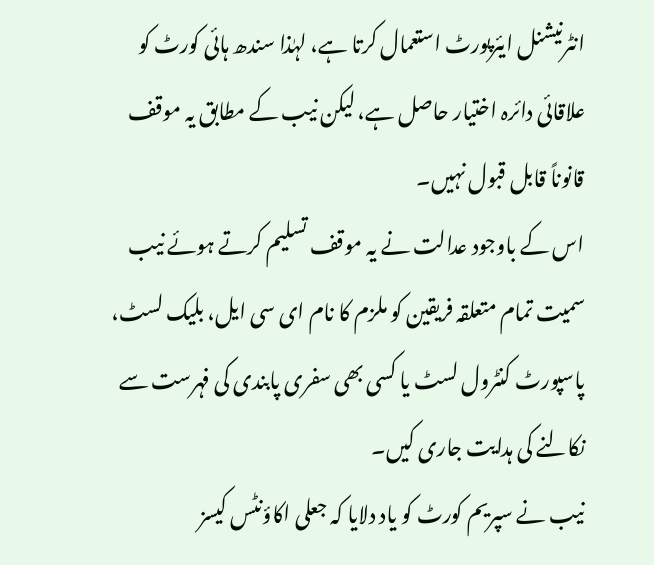انٹرنیشنل ایئرپورٹ استعمال کرتا ہے، لہٰذا سندھ ہائی کورٹ کو علاقائی دائرہ اختیار حاصل ہے، لیکن نیب کے مطابق یہ موقف قانوناً قابل قبول نہیں۔
اس کے باوجود عدالت نے یہ موقف تسلیم کرتے ہوئے نیب سمیت تمام متعلقہ فریقین کو ملزم کا نام ای سی ایل، بلیک لسٹ، پاسپورٹ کنٹرول لسٹ یا کسی بھی سفری پابندی کی فہرست سے نکالنے کی ہدایت جاری کیں۔
نیب نے سپریم کورٹ کو یاد دلایا کہ جعلی اکاؤنٹس کیسز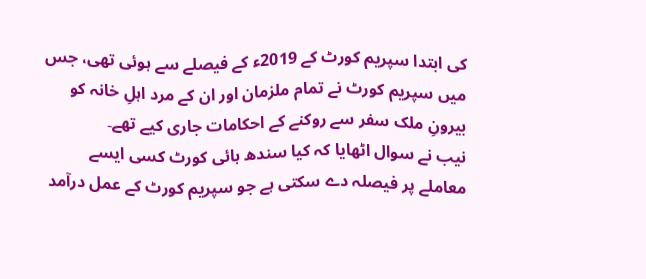کی ابتدا سپریم کورٹ کے 2019ء کے فیصلے سے ہوئی تھی، جس میں سپریم کورٹ نے تمام ملزمان اور ان کے مرد اہلِ خانہ کو بیرونِ ملک سفر سے روکنے کے احکامات جاری کیے تھے۔
نیب نے سوال اٹھایا کہ کیا سندھ ہائی کورٹ کسی ایسے معاملے پر فیصلہ دے سکتی ہے جو سپریم کورٹ کے عمل درآمد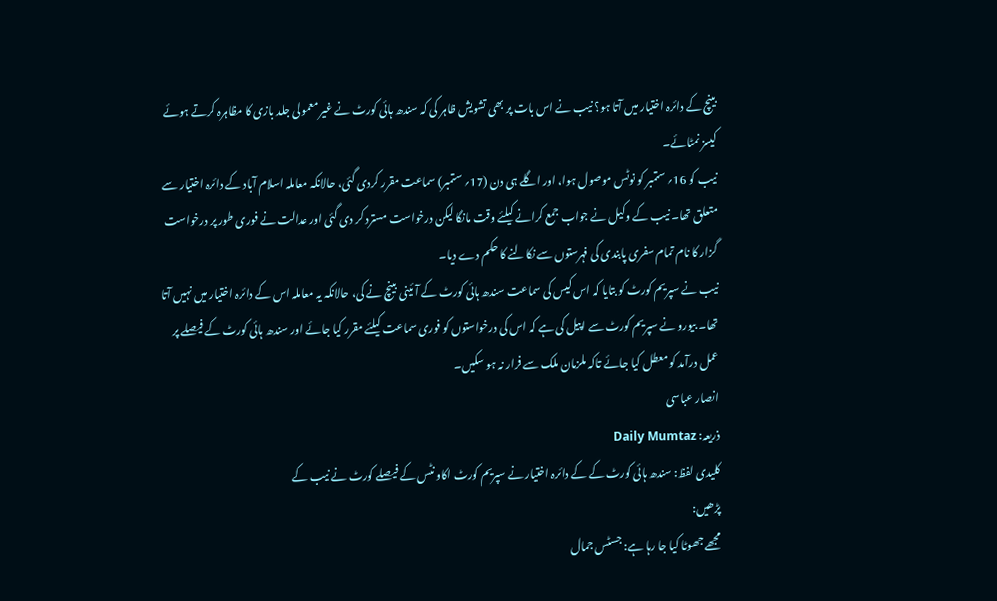بینچ کے دائرہ اختیار میں آتا ہو؟ نیب نے اس بات پر بھی تشویش ظاہر کی کہ سندھ ہائی کورٹ نے غیر معمولی جلد بازی کا مظاہرہ کرتے ہوئے کیسز نمٹائے۔
نیب کو 16؍ ستمبر کو نوٹس موصول ہوا، اور اگلے ہی دن (17؍ ستمبر) سماعت مقرر کردی گئی، حالانکہ معاملہ اسلام آباد کے دائرہ اختیار سے متعلق تھا۔ نیب کے وکیل نے جواب جمع کرانے کیلئے وقت مانگا لیکن درخواست مسترد کر دی گئی اور عدالت نے فوری طور پر درخواست گزار کا نام تمام سفری پابندی کی فہرستوں سے نکالنے کا حکم دے دیا۔
نیب نے سپریم کورٹ کو بتایا کہ اس کیس کی سماعت سندھ ہائی کورٹ کے آئینی بینچ نے کی، حالانکہ یہ معاملہ اس کے دائرہ اختیار میں نہیں آتا تھا۔ بیورو نے سپریم کورٹ سے اپیل کی ہے کہ اس کی درخواستوں کو فوری سماعت کیلئے مقرر کیا جائے اور سندھ ہائی کورٹ کے فیصلے پر عمل درآمد کو معطل کیا جائے تاکہ ملزمان ملک سے فرار نہ ہو سکیں۔
انصار عباسی
ذریعہ: Daily Mumtaz
کلیدی لفظ: سندھ ہائی کورٹ کے کے دائرہ اختیار نے سپریم کورٹ اکاو نٹس کے فیصلے کورٹ نے نیب کے
پڑھیں:
مجھے جھوٹا کیا جا رہا ہے: جسٹس جمال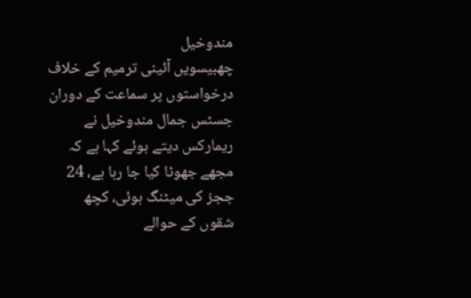مندوخیل
چھبیسویں آئینی ترمیم کے خلاف درخواستوں پر سماعت کے دوران جسٹس جمال مندوخیل نے ریمارکس دیتے ہوئے کہا ہے کہ مجھے جھوٹا کیا جا رہا ہے، 24 ججز کی میٹنگ ہوئی، کچھ شقوں کے حوالے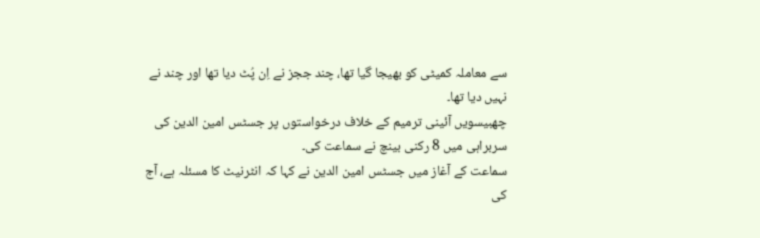سے معاملہ کمیٹی کو بھیجا گیا تھا، چند ججز نے اِن پُٹ دیا تھا اور چند نے نہیں دیا تھا۔
چھبیسویں آئینی ترمیم کے خلاف درخواستوں پر جسٹس امین الدین کی سربراہی میں 8 رکنی بینچ نے سماعت کی۔
سماعت کے آغاز میں جسٹس امین الدین نے کہا کہ انٹرنیٹ کا مسئلہ ہے، آج کی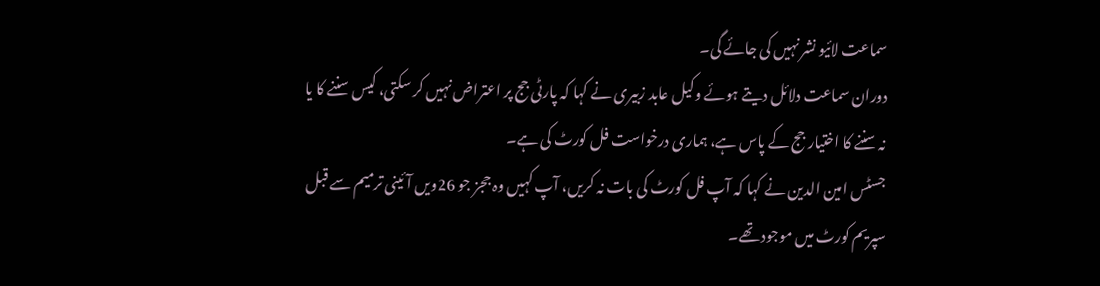سماعت لائیو نشر نہیں کی جائے گی۔
دوران سماعت دلائل دیتے ہوئے وکیل عابد زبیری نے کہا کہ پارٹی جج پر اعتراض نہیں کر سکتی، کیس سننے کا یا نہ سننے کا اختیار جج کے پاس ہے، ہماری درخواست فل کورٹ کی ہے۔
جسٹس امین الدین نے کہا کہ آپ فل کورٹ کی بات نہ کریں، آپ کہیں وہ ججز جو 26ویں آئینی ترمیم سے قبل سپریم کورٹ میں موجود تھے۔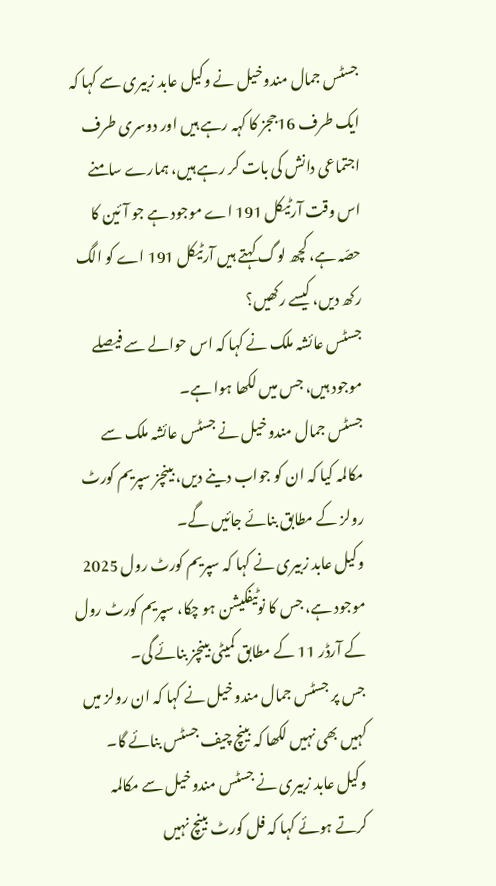جسٹس جمال مندوخیل نے وکیل عابد زبیری سے کہا کہ ایک طرف 16ججز کا کہہ رہے ہیں اور دوسری طرف اجتماعی دانش کی بات کر رہے ہیں، ہمارے سامنے اس وقت آرٹیکل 191 اے موجود ہے جو آئین کا حصّہ ہے، کچھ لوگ کہتے ہیں آرٹیکل 191 اے کو الگ رکھ دیں، کیسے رکھیں؟
جسٹس عائشہ ملک نے کہا کہ اس حوالے سے فیصلے موجود ہیں، جس میں لکھا ہوا ہے۔
جسٹس جمال مندوخیل نے جسٹس عائشہ ملک سے مکالمہ کیا کہ ان کو جواب دینے دیں، بینچز سپریم کورٹ رولز کے مطابق بنائے جائیں گے۔
وکیل عابد زبیری نے کہا کہ سپریم کورٹ رول 2025 موجود ہے، جس کا نوٹیفکیشن ہو چکا، سپریم کورٹ رول کے آرڈر 11 کے مطابق کمیٹی بینچز بنائے گی۔
جس پر جسٹس جمال مندوخیل نے کہا کہ ان رولز میں کہیں بھی نہیں لکھا کہ بینچ چیف جسٹس بنائے گا۔
وکیل عابد زبیری نے جسٹس مندوخیل سے مکالمہ کرتے ہوئے کہا کہ فل کورٹ بینچ نہیں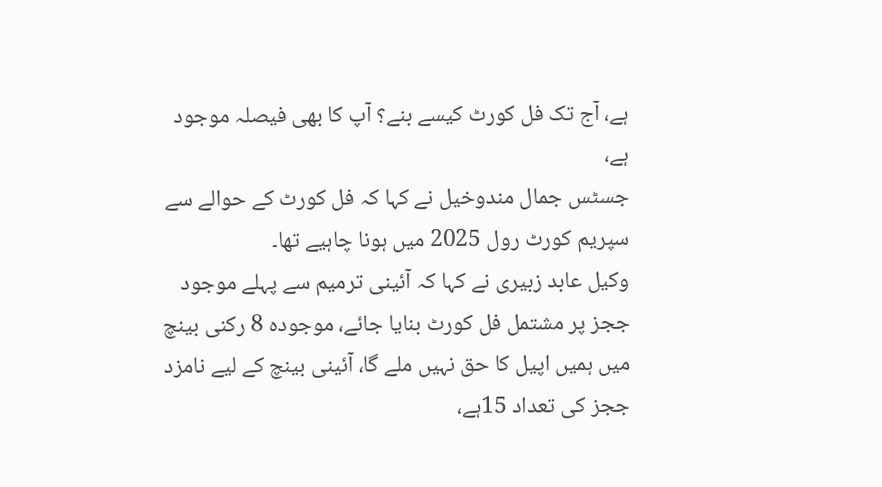ہے، آج تک فل کورٹ کیسے بنے؟ آپ کا بھی فیصلہ موجود ہے،
جسٹس جمال مندوخیل نے کہا کہ فل کورٹ کے حوالے سے سپریم کورٹ رول 2025 میں ہونا چاہیے تھا۔
وکیل عابد زبیری نے کہا کہ آئینی ترمیم سے پہلے موجود ججز پر مشتمل فل کورٹ بنایا جائے، موجودہ 8 رکنی بینچ میں ہمیں اپیل کا حق نہیں ملے گا، آئینی بینچ کے لیے نامزد ججز کی تعداد 15ہے،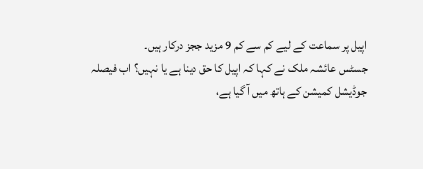اپیل پر سماعت کے لیے کم سے کم 9 مزید ججز درکار ہیں۔
جسٹس عائشہ ملک نے کہا کہ اپیل کا حق دینا ہے یا نہیں؟ اب فیصلہ جوڈیشل کمیشن کے ہاتھ میں آ گیا ہے،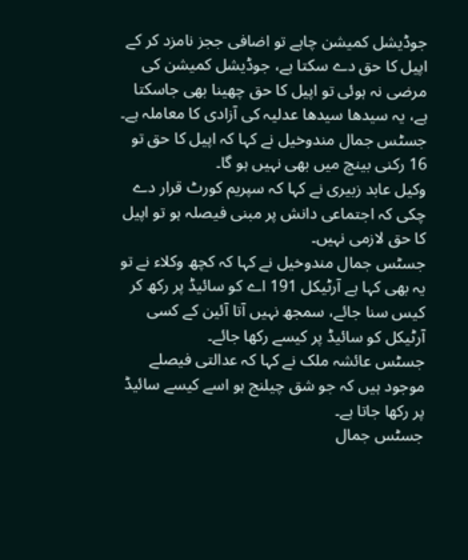جوڈیشل کمیشن چاہے تو اضافی ججز نامزد کر کے اپیل کا حق دے سکتا ہے، جوڈیشل کمیشن کی مرضی نہ ہوئی تو اپیل کا حق چھینا بھی جاسکتا ہے، یہ سیدھا سیدھا عدلیہ کی آزادی کا معاملہ ہے۔
جسٹس جمال مندوخیل نے کہا کہ اپیل کا حق تو 16 رکنی بینچ میں بھی نہیں ہو گا۔
وکیل عابد زبیری نے کہا کہ سپریم کورٹ قرار دے چکی کہ اجتماعی دانش پر مبنی فیصلہ ہو تو اپیل کا حق لازمی نہیں۔
جسٹس جمال مندوخیل نے کہا کہ کچھ وکلاء نے تو یہ بھی کہا ہے آرٹیکل 191 اے کو سائیڈ پر رکھ کر کیس سنا جائے، سمجھ نہیں آتا آئین کے کسی آرٹیکل کو سائیڈ پر کیسے رکھا جائے۔
جسٹس عائشہ ملک نے کہا کہ عدالتی فیصلے موجود ہیں کہ جو شق چیلنج ہو اسے کیسے سائیڈ پر رکھا جاتا ہے۔
جسٹس جمال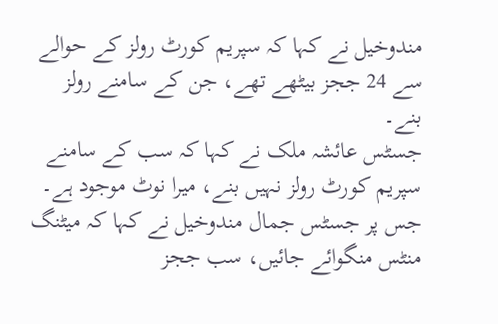مندوخیل نے کہا کہ سپریم کورٹ رولز کے حوالے سے 24 ججز بیٹھے تھے، جن کے سامنے رولز بنے۔
جسٹس عائشہ ملک نے کہا کہ سب کے سامنے سپریم کورٹ رولز نہیں بنے، میرا نوٹ موجود ہے۔ جس پر جسٹس جمال مندوخیل نے کہا کہ میٹنگ منٹس منگوائے جائیں، سب ججز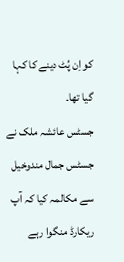کو اِن پُٹ دینے کا کہا گیا تھا۔
جسٹس عائشہ ملک نے جسٹس جمال مندوخیل سے مکالمہ کیا کہ آپ ریکارڈ منگوا رہے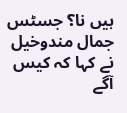ہیں نا؟ جسٹس جمال مندوخیل نے کہا کہ کیس آگے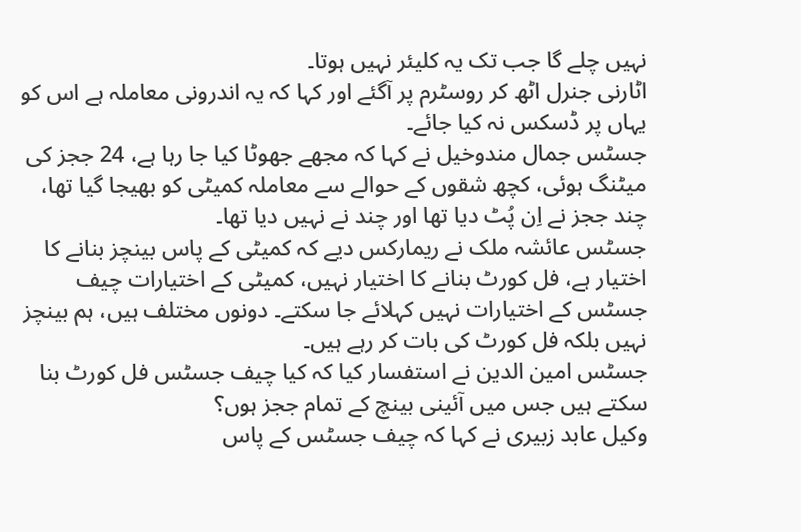نہیں چلے گا جب تک یہ کلیئر نہیں ہوتا۔
اٹارنی جنرل اٹھ کر روسٹرم پر آگئے اور کہا کہ یہ اندرونی معاملہ ہے اس کو یہاں پر ڈسکس نہ کیا جائے۔
جسٹس جمال مندوخیل نے کہا کہ مجھے جھوٹا کیا جا رہا ہے، 24 ججز کی میٹنگ ہوئی، کچھ شقوں کے حوالے سے معاملہ کمیٹی کو بھیجا گیا تھا، چند ججز نے اِن پُٹ دیا تھا اور چند نے نہیں دیا تھا۔
جسٹس عائشہ ملک نے ریمارکس دیے کہ کمیٹی کے پاس بینچز بنانے کا اختیار ہے، فل کورٹ بنانے کا اختیار نہیں، کمیٹی کے اختیارات چیف جسٹس کے اختیارات نہیں کہلائے جا سکتے۔ دونوں مختلف ہیں، ہم بینچز نہیں بلکہ فل کورٹ کی بات کر رہے ہیں۔
جسٹس امین الدین نے استفسار کیا کہ کیا چیف جسٹس فل کورٹ بنا سکتے ہیں جس میں آئینی بینچ کے تمام ججز ہوں؟
وکیل عابد زبیری نے کہا کہ چیف جسٹس کے پاس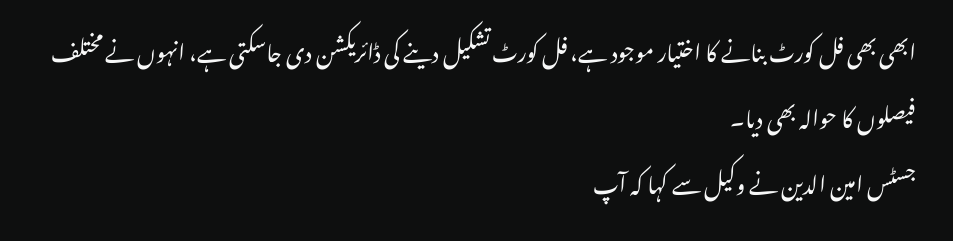ابھی بھی فل کورٹ بنانے کا اختیار موجود ہے، فل کورٹ تشکیل دینے کی ڈائریکشن دی جاسکتی ہے، انہوں نے مختلف فیصلوں کا حوالہ بھی دیا۔
جسٹس امین الدین نے وکیل سے کہا کہ آپ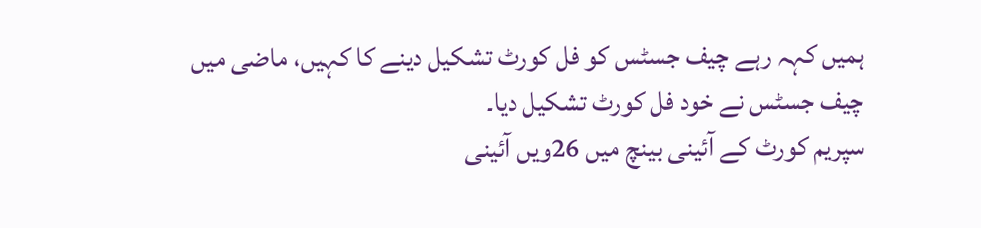ہمیں کہہ رہے چیف جسٹس کو فل کورٹ تشکیل دینے کا کہیں، ماضی میں چیف جسٹس نے خود فل کورٹ تشکیل دیا۔
سپریم کورٹ کے آئینی بینچ میں 26ویں آئینی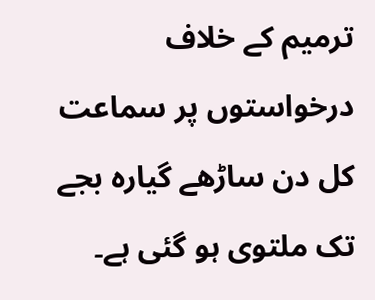ترمیم کے خلاف درخواستوں پر سماعت کل دن ساڑھے گیارہ بجے تک ملتوی ہو گئی ہے۔